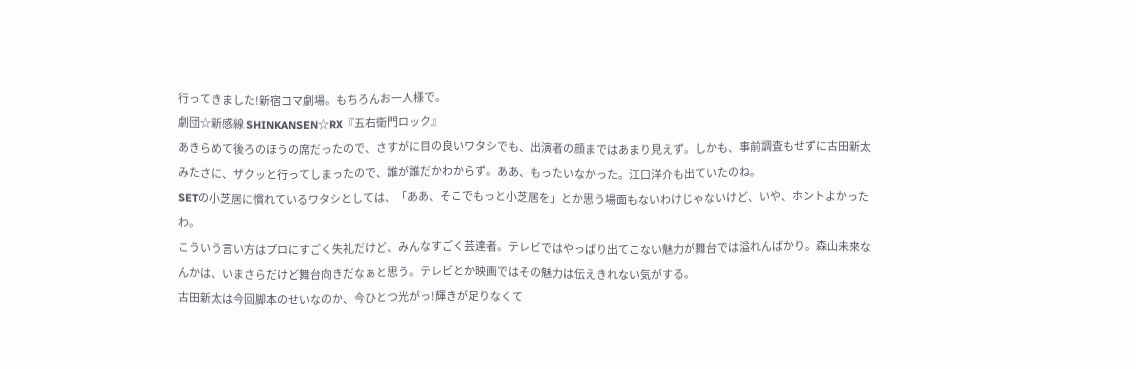行ってきました!新宿コマ劇場。もちろんお一人様で。
劇団☆新感線 SHINKANSEN☆RX『五右衛門ロック』
あきらめて後ろのほうの席だったので、さすがに目の良いワタシでも、出演者の顔まではあまり見えず。しかも、事前調査もせずに古田新太みたさに、ザクッと行ってしまったので、誰が誰だかわからず。ああ、もったいなかった。江口洋介も出ていたのね。
SETの小芝居に慣れているワタシとしては、「ああ、そこでもっと小芝居を」とか思う場面もないわけじゃないけど、いや、ホントよかったわ。
こういう言い方はプロにすごく失礼だけど、みんなすごく芸達者。テレビではやっぱり出てこない魅力が舞台では溢れんばかり。森山未來なんかは、いまさらだけど舞台向きだなぁと思う。テレビとか映画ではその魅力は伝えきれない気がする。
古田新太は今回脚本のせいなのか、今ひとつ光がっ!輝きが足りなくて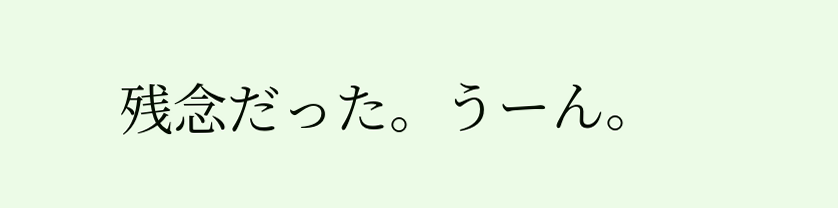残念だった。うーん。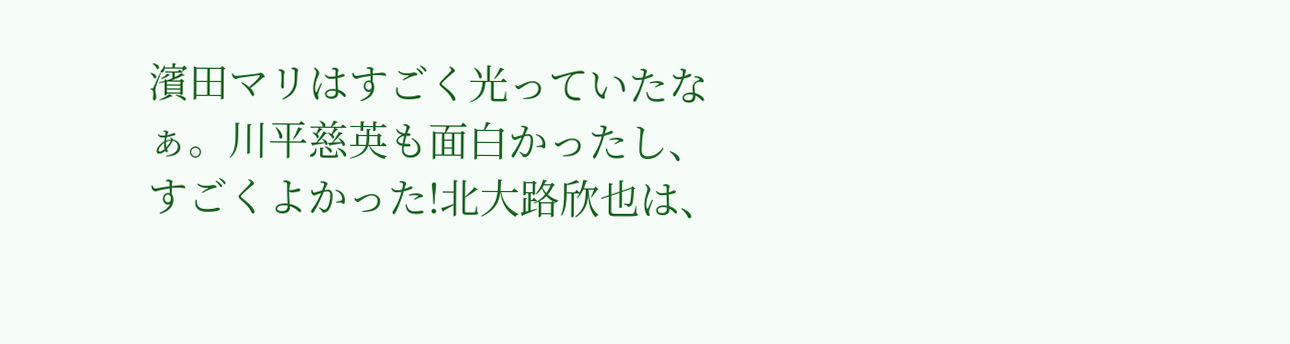濱田マリはすごく光っていたなぁ。川平慈英も面白かったし、すごくよかった!北大路欣也は、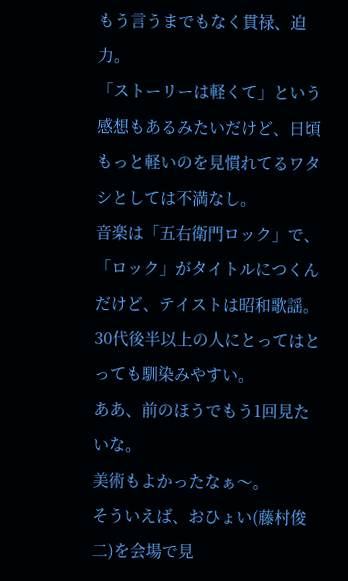もう言うまでもなく貫禄、迫力。
「ストーリーは軽くて」という感想もあるみたいだけど、日頃もっと軽いのを見慣れてるワタシとしては不満なし。
音楽は「五右衛門ロック」で、「ロック」がタイトルにつくんだけど、テイストは昭和歌謡。30代後半以上の人にとってはとっても馴染みやすい。
ああ、前のほうでもう1回見たいな。
美術もよかったなぁ〜。
そういえば、おひょい(藤村俊二)を会場で見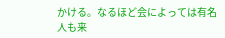かける。なるほど会によっては有名人も来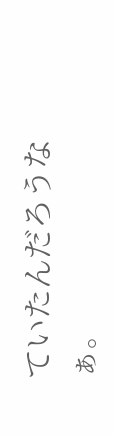ていたんだろうなぁ。